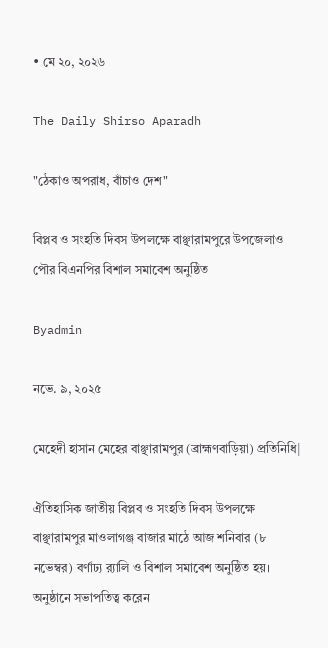• মে ২০, ২০২৬

The Daily Shirso Aparadh

"ঠেকাও অপরাধ, বাঁচাও দেশ"

বিপ্লব ও সংহতি দিবস উপলক্ষে বাঞ্ছারামপুরে উপজেলাও পৌর বিএনপির বিশাল সমাবেশ অনুষ্ঠিত

Byadmin

নভে. ৯, ২০২৫

মেহেদী হাসান মেহের বাঞ্ছারামপুর (ব্রাহ্মণবাড়িয়া) প্রতিনিধি|

ঐতিহাসিক জাতীয় বিপ্লব ও সংহতি দিবস উপলক্ষে বাঞ্ছারামপুর মাওলাগঞ্জ বাজার মাঠে আজ শনিবার (৮ নভেম্বর) বর্ণাঢ্য র‌্যালি ও বিশাল সমাবেশ অনুষ্ঠিত হয়। অনুষ্ঠানে সভাপতিত্ব করেন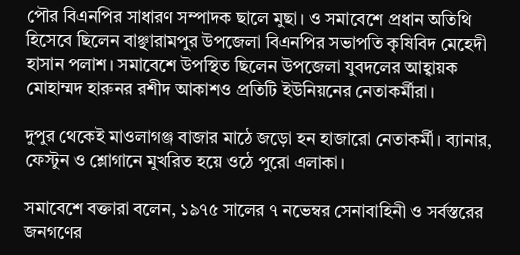পৌর বিএনপির সাধারণ সম্পাদক ছালে মুছা। ও সমাবেশে প্রধান অতিথি হিসেবে ছিলেন বাঞ্ছারামপুর উপজেলা বিএনপির সভাপতি কৃষিবিদ মেহেদী হাসান পলাশ। সমাবেশে উপস্থিত ছিলেন উপজেলা যুবদলের আহ্বায়ক মোহাম্মদ হারুনর রশীদ আকাশও প্রতিটি ইউনিয়নের নেতাকর্মীরা।

দুপুর থেকেই মাওলাগঞ্জ বাজার মাঠে জড়ো হন হাজারো নেতাকর্মী। ব্যানার, ফেস্টুন ও শ্লোগানে মুখরিত হয়ে ওঠে পুরো এলাকা।

সমাবেশে বক্তারা বলেন, ১৯৭৫ সালের ৭ নভেম্বর সেনাবাহিনী ও সর্বস্তরের জনগণের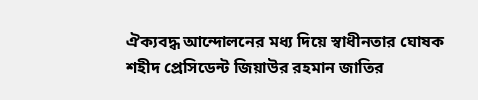ঐক্যবদ্ধ আন্দোলনের মধ্য দিয়ে স্বাধীনতার ঘোষক শহীদ প্রেসিডেন্ট জিয়াউর রহমান জাতির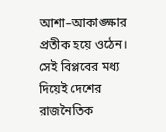আশা–আকাঙ্ক্ষার প্রতীক হয়ে ওঠেন। সেই বিপ্লবের মধ্য দিয়েই দেশের রাজনৈতিক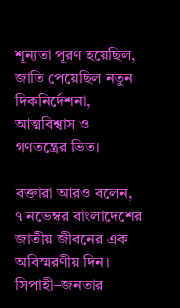শূন্যতা পূরণ হয়েছিল, জাতি পেয়েছিল নতুন দিকনির্দেশনা, আত্মবিশ্বাস ও গণতন্ত্রের ভিত।

বক্তারা আরও বলেন, ৭ নভেম্বর বাংলাদেশের জাতীয় জীবনের এক অবিস্মরণীয় দিন। সিপাহী–জনতার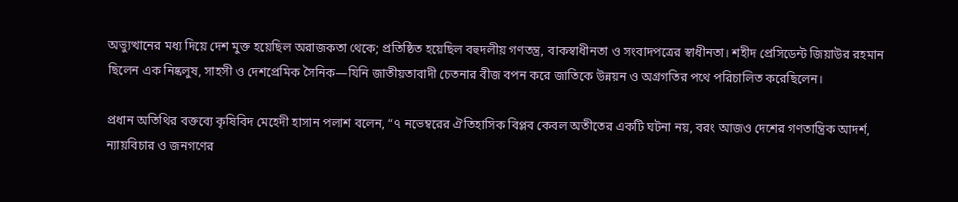অভ্যুত্থানের মধ্য দিয়ে দেশ মুক্ত হয়েছিল অরাজকতা থেকে; প্রতিষ্ঠিত হয়েছিল বহুদলীয় গণতন্ত্র, বাকস্বাধীনতা ও সংবাদপত্রের স্বাধীনতা। শহীদ প্রেসিডেন্ট জিয়াউর রহমান ছিলেন এক নিষ্কলুষ, সাহসী ও দেশপ্রেমিক সৈনিক—যিনি জাতীয়তাবাদী চেতনার বীজ বপন করে জাতিকে উন্নয়ন ও অগ্রগতির পথে পরিচালিত করেছিলেন।

প্রধান অতিথির বক্তব্যে কৃষিবিদ মেহেদী হাসান পলাশ বলেন, “৭ নভেম্বরের ঐতিহাসিক বিপ্লব কেবল অতীতের একটি ঘটনা নয়, বরং আজও দেশের গণতান্ত্রিক আদর্শ, ন্যায়বিচার ও জনগণের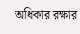অধিকার রক্ষার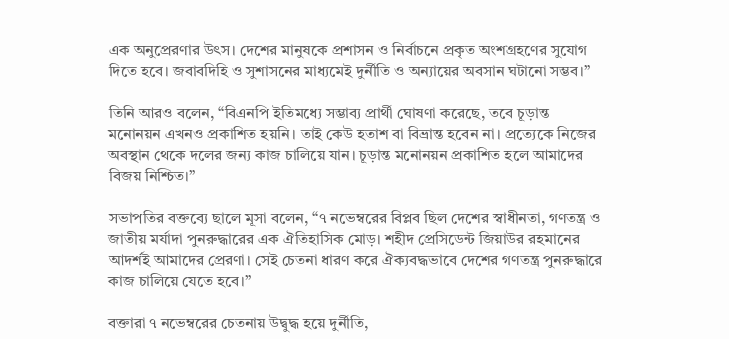এক অনুপ্রেরণার উৎস। দেশের মানুষকে প্রশাসন ও নির্বাচনে প্রকৃত অংশগ্রহণের সুযোগ দিতে হবে। জবাবদিহি ও সুশাসনের মাধ্যমেই দুর্নীতি ও অন্যায়ের অবসান ঘটানো সম্ভব।”

তিনি আরও বলেন, “বিএনপি ইতিমধ্যে সম্ভাব্য প্রার্থী ঘোষণা করেছে, তবে চূড়ান্ত মনোনয়ন এখনও প্রকাশিত হয়নি। তাই কেউ হতাশ বা বিভ্রান্ত হবেন না। প্রত্যেকে নিজের অবস্থান থেকে দলের জন্য কাজ চালিয়ে যান। চূড়ান্ত মনোনয়ন প্রকাশিত হলে আমাদের বিজয় নিশ্চিত।”

সভাপতির বক্তব্যে ছালে মূসা বলেন, “৭ নভেম্বরের বিপ্লব ছিল দেশের স্বাধীনতা, গণতন্ত্র ও জাতীয় মর্যাদা পুনরুদ্ধারের এক ঐতিহাসিক মোড়। শহীদ প্রেসিডেন্ট জিয়াউর রহমানের আদর্শই আমাদের প্রেরণা। সেই চেতনা ধারণ করে ঐক্যবদ্ধভাবে দেশের গণতন্ত্র পুনরুদ্ধারে কাজ চালিয়ে যেতে হবে।”

বক্তারা ৭ নভেম্বরের চেতনায় উদ্বুদ্ধ হয়ে দুর্নীতি,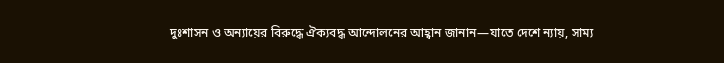দুঃশাসন ও অন্যায়ের বিরুদ্ধে ঐক্যবদ্ধ আন্দোলনের আহ্বান জানান—যাতে দেশে ন্যায়, সাম্য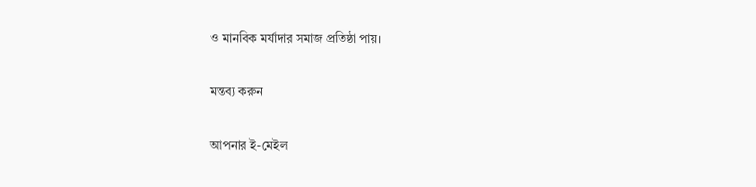ও মানবিক মর্যাদার সমাজ প্রতিষ্ঠা পায়।

মন্তব্য করুন

আপনার ই-মেইল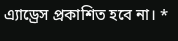এ্যাড্রেস প্রকাশিত হবে না। *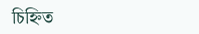চিহ্নিত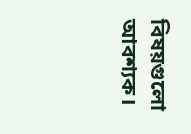বিষয়গুলো আবশ্যক।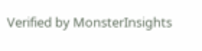Verified by MonsterInsights